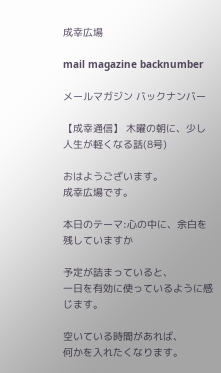成幸広場

mail magazine backnumber

メールマガジン バックナンバー

【成幸通信】 木曜の朝に、少し人生が軽くなる話(8号)

おはようございます。
成幸広場です。

本日のテーマ:心の中に、余白を残していますか

予定が詰まっていると、
一日を有効に使っているように感じます。

空いている時間があれば、
何かを入れたくなります。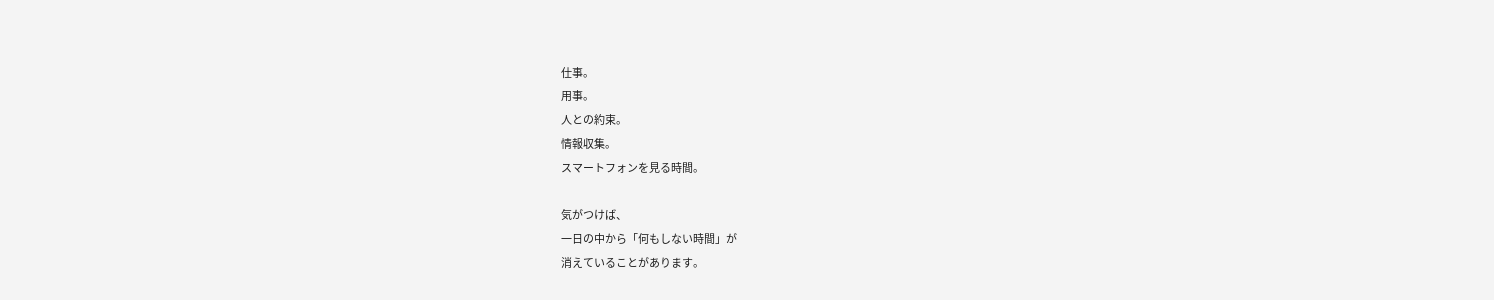仕事。
用事。
人との約束。
情報収集。
スマートフォンを見る時間。

気がつけば、
一日の中から「何もしない時間」が
消えていることがあります。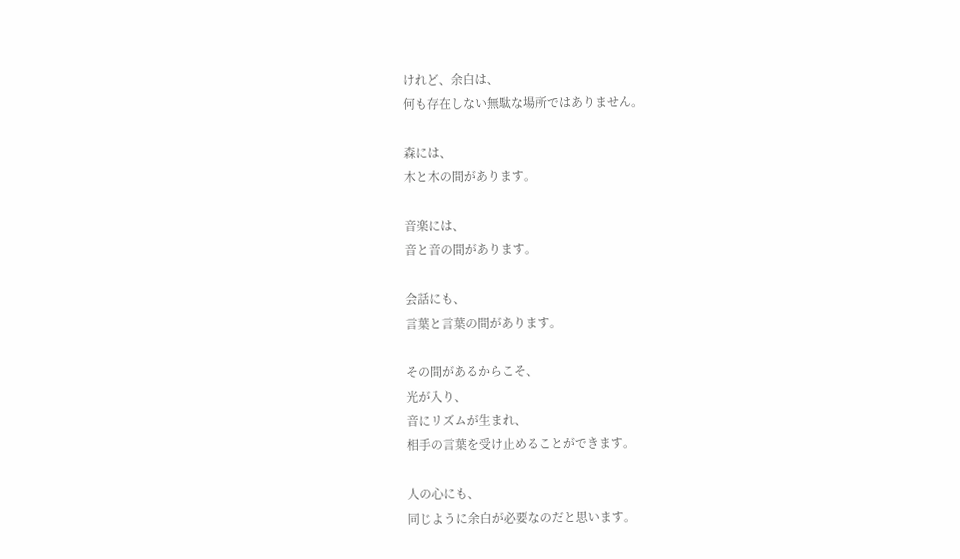けれど、余白は、
何も存在しない無駄な場所ではありません。

森には、
木と木の間があります。

音楽には、
音と音の間があります。

会話にも、
言葉と言葉の間があります。

その間があるからこそ、
光が入り、
音にリズムが生まれ、
相手の言葉を受け止めることができます。

人の心にも、
同じように余白が必要なのだと思います。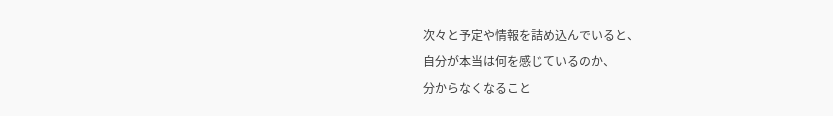次々と予定や情報を詰め込んでいると、
自分が本当は何を感じているのか、
分からなくなること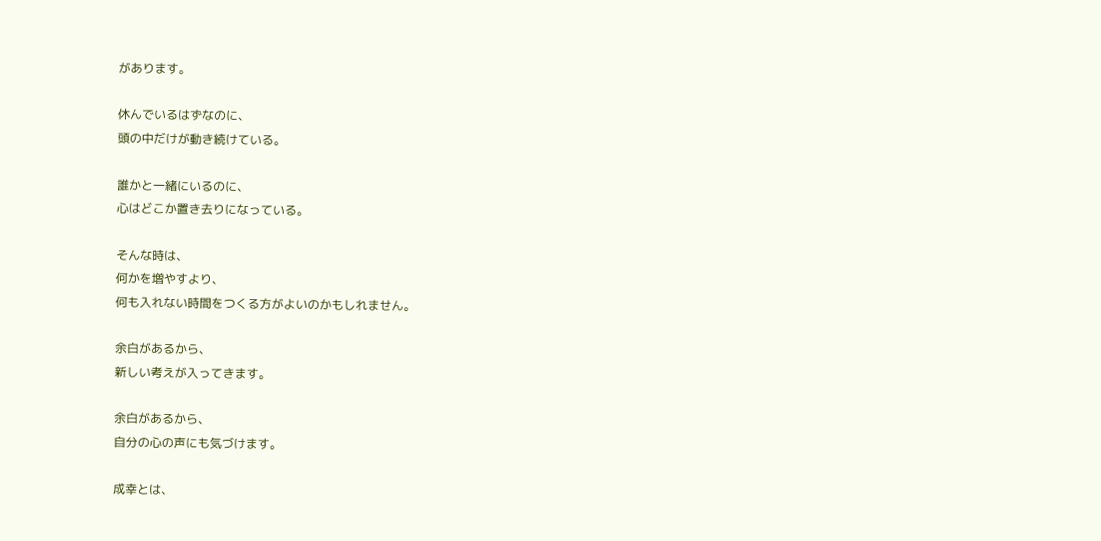があります。

休んでいるはずなのに、
頭の中だけが動き続けている。

誰かと一緒にいるのに、
心はどこか置き去りになっている。

そんな時は、
何かを増やすより、
何も入れない時間をつくる方がよいのかもしれません。

余白があるから、
新しい考えが入ってきます。

余白があるから、
自分の心の声にも気づけます。

成幸とは、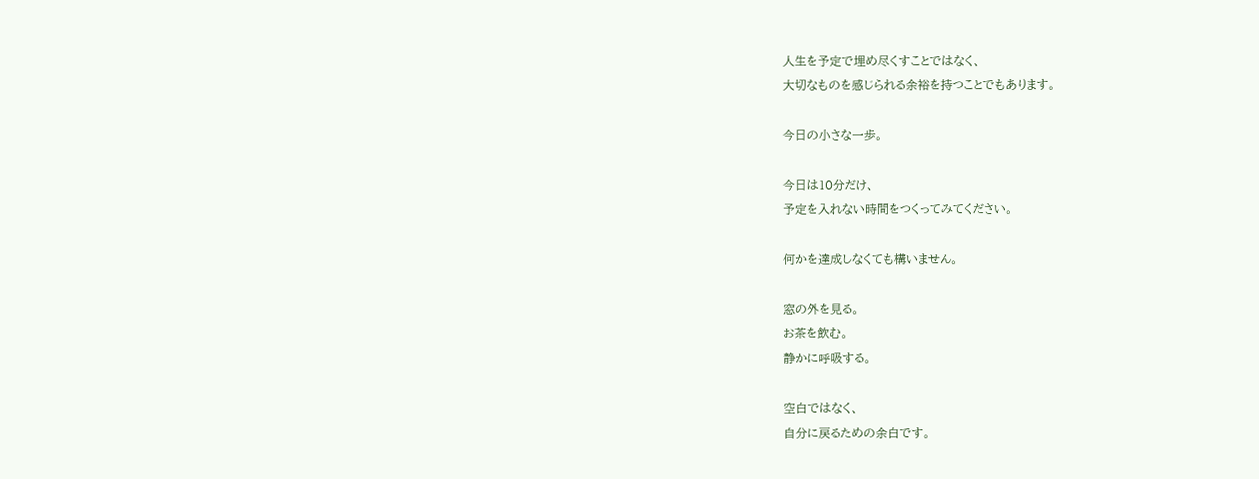人生を予定で埋め尽くすことではなく、
大切なものを感じられる余裕を持つことでもあります。

今日の小さな一歩。

今日は10分だけ、
予定を入れない時間をつくってみてください。

何かを達成しなくても構いません。

窓の外を見る。
お茶を飲む。
静かに呼吸する。

空白ではなく、
自分に戻るための余白です。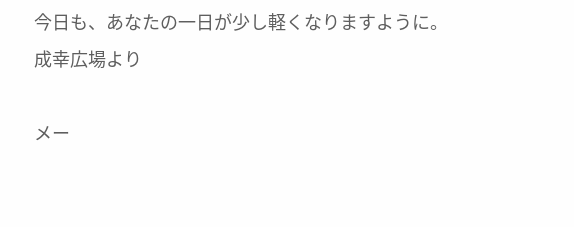今日も、あなたの一日が少し軽くなりますように。
成幸広場より

メー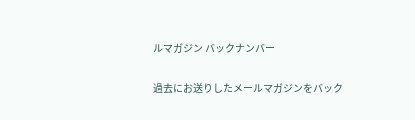ルマガジン バックナンバー

過去にお送りしたメールマガジンをバック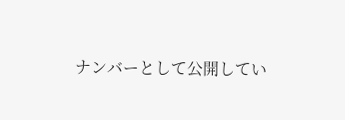ナンバーとして公開してい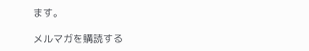ます。

メルマガを購読する